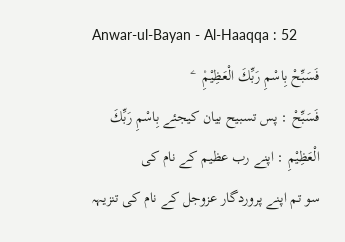Anwar-ul-Bayan - Al-Haaqqa : 52
فَسَبِّحْ بِاسْمِ رَبِّكَ الْعَظِیْمِ۠   ۧ
فَسَبِّحْ : پس تسبیح بیان کیجئے بِاسْمِ رَبِّكَ الْعَظِيْمِ : اپنے رب عظیم کے نام کی
سو تم اپنے پروردگار عزوجل کے نام کی تنزیہہ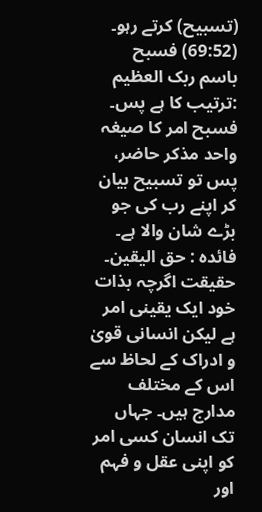(تسبیح) کرتے رہو۔
(69:52) فسبح باسم ربک العظیم :ترتیب کا ہے پس۔ فسبح امر کا صیغہ واحد مذکر حاضر، پس تو تسبیح بیان کر اپنے رب کی جو بڑے شان والا ہے۔ فائدہ : حق الیقین۔ حقیقت اگرچہ بذات خود ایک یقینی امر ہے لیکن انسانی قویٰ و ادراک کے لحاظ سے اس کے مختلف مدارج ہیں۔ جہاں تک انسان کسی امر کو اپنی عقل و فہم اور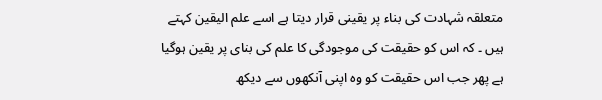متعلقہ شہادت کی بناء پر یقینی قرار دیتا ہے اسے علم الیقین کہتے ہیں ۔ کہ اس کو حقیقت کی موجودگی کا علم کی بنای پر یقین ہوگیا ہے پھر جب اس حقیقت کو وہ اپنی آنکھوں سے دیکھ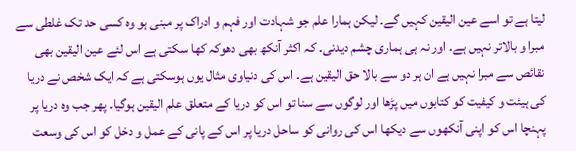لیتا ہے تو اسے عین الیقین کہیں گے۔ لیکن ہمارا علم جو شہادت اور فہم و ادراک پر مبنی ہو وہ کسی حد تک غلطی سے مبرا و بالاتر نہیں ہے۔ اور نہ ہی ہماری چشم دیدنی۔ کہ اکثر آنکھ بھی دھوکہ کھا سکتی ہے اس لئے عین الیقین بھی نقائص سے مبرا نہیں ہے ان ہر دو سے بالا حق الیقین ہے۔ اس کی دنیاوی مثال یوں ہوسکتی ہے کہ ایک شخص نے دریا کی ہیئت و کیفیت کو کتابوں میں پڑھا اور لوگوں سے سنا تو اس کو دریا کے متعلق علم الیقین ہوگیا۔ پھر جب وہ دریا پر پہنچا اس کو اپنی آنکھوں سے دیکھا اس کی روانی کو ساحل دریا پر اس کے پانی کے عمل و دخل کو اس کی وسعت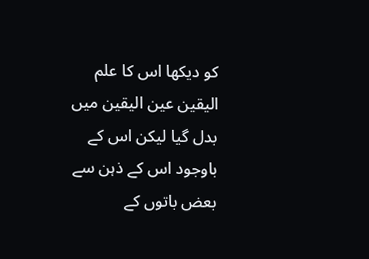کو دیکھا اس کا علم الیقین عین الیقین میں بدل گیا لیکن اس کے باوجود اس کے ذہن سے بعض باتوں کے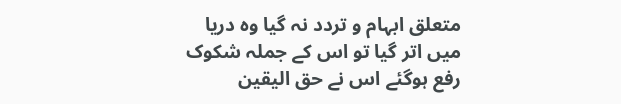متعلق ابہام و تردد نہ گیا وہ دریا میں اتر گیا تو اس کے جملہ شکوک رفع ہوگئے اس نے حق الیقین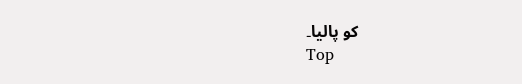کو پالیا۔
Top